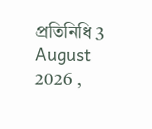প্রতিনিধি 3 August 2026 ,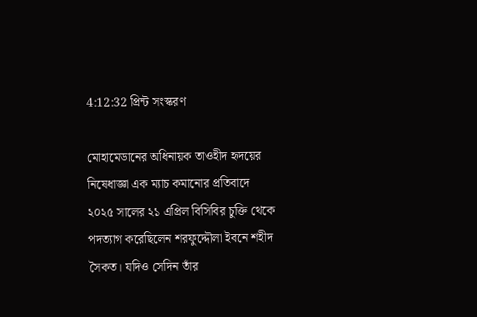4:12:32 প্রিন্ট সংস্করণ

মোহামেডানের অধিনায়ক তাওহীদ হৃদয়ের নিষেধাজ্ঞা এক ম্যাচ কমানোর প্রতিবাদে ২০২৫ সালের ২১ এপ্রিল বিসিবির চুক্তি থেকে পদত্যাগ করেছিলেন শরফুদ্দৌলা ইবনে শহীদ সৈকত। যদিও সেদিন তাঁর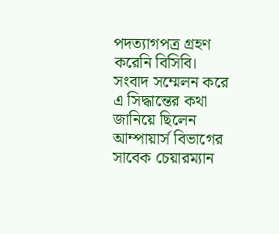পদত্যাগপত্র গ্রহণ করেনি বিসিবি। সংবাদ সম্মেলন করে এ সিদ্ধান্তের কথা জানিয়ে ছিলেন আম্পায়ার্স বিভাগের সাবেক চেয়ারম্যান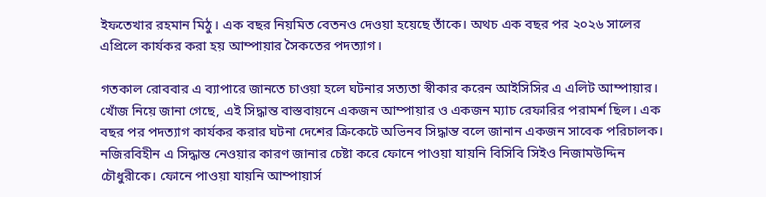ইফতেখার রহমান মিঠু। এক বছর নিয়মিত বেতনও দেওয়া হয়েছে তাঁকে। অথচ এক বছর পর ২০২৬ সালের এপ্রিলে কার্যকর করা হয় আম্পায়ার সৈকতের পদত্যাগ।

গতকাল রোববার এ ব্যাপারে জানতে চাওয়া হলে ঘটনার সত্যতা স্বীকার করেন আইসিসির এ এলিট আম্পায়ার। খোঁজ নিয়ে জানা গেছে, এই সিদ্ধান্ত বাস্তবায়নে একজন আম্পায়ার ও একজন ম্যাচ রেফারির পরামর্শ ছিল। এক বছর পর পদত্যাগ কার্যকর করার ঘটনা দেশের ক্রিকেটে অভিনব সিদ্ধান্ত বলে জানান একজন সাবেক পরিচালক। নজিরবিহীন এ সিদ্ধান্ত নেওয়ার কারণ জানার চেষ্টা করে ফোনে পাওয়া যায়নি বিসিবি সিইও নিজামউদ্দিন চৌধুরীকে। ফোনে পাওয়া যায়নি আম্পায়ার্স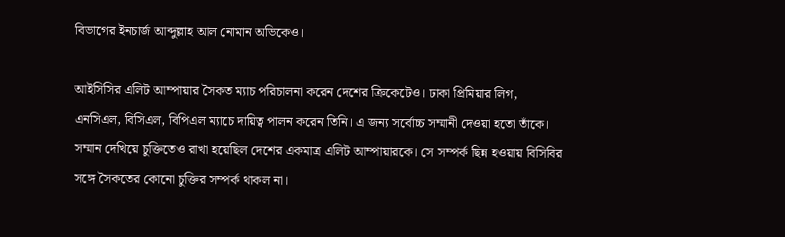বিভাগের ইনচার্জ আব্দুল্লাহ আল নোমান অভিকেও।

আইসিসির এলিট আম্পায়ার সৈকত ম্যাচ পরিচালনা করেন দেশের ক্রিকেটেও। ঢাকা প্রিমিয়ার লিগ, এনসিএল, বিসিএল, বিপিএল ম্যাচে দায়িত্ব পালন করেন তিনি। এ জন্য সর্বোচ্চ সম্মানী দেওয়া হতো তাঁকে। সম্মান দেখিয়ে চুক্তিতেও রাখা হয়েছিল দেশের একমাত্র এলিট আম্পায়ারকে। সে সম্পর্ক ছিন্ন হওয়ায় বিসিবির সঙ্গে সৈকতের কোনো চুক্তির সম্পর্ক থাকল না।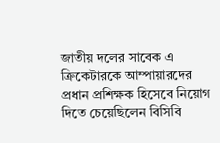জাতীয় দলের সাবেক এ ক্রিকেটারকে আম্পায়ারদের প্রধান প্রশিক্ষক হিসেবে নিয়োগ দিতে চেয়েছিলেন বিসিবি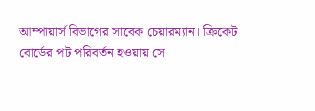আম্পায়ার্স বিভাগের সাবেক চেয়ারম্যান। ক্রিকেট বোর্ডের পট পরিবর্তন হওয়ায় সে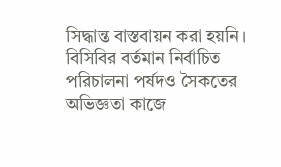সিদ্ধান্ত বাস্তবায়ন করা হয়নি। বিসিবির বর্তমান নির্বাচিত পরিচালনা পর্ষদও সৈকতের অভিজ্ঞতা কাজে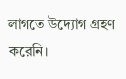লাগতে উদ্যোগ গ্রহণ করেনি।